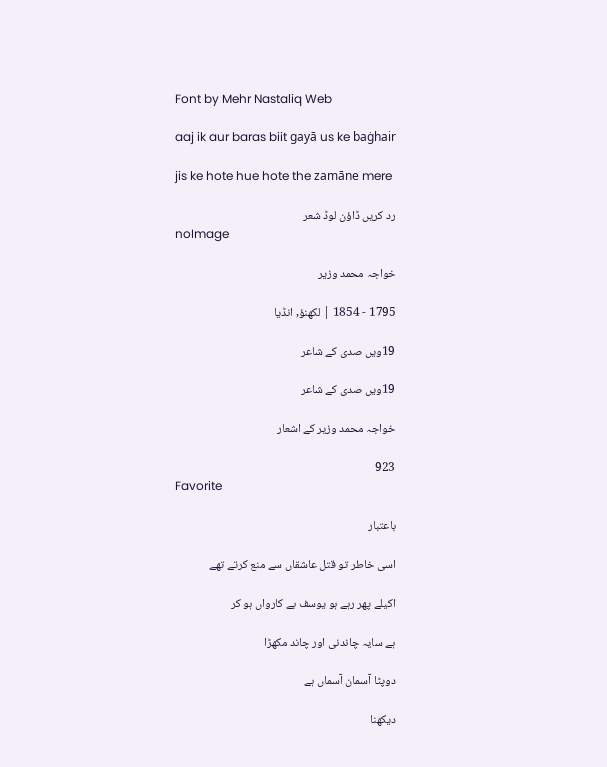Font by Mehr Nastaliq Web

aaj ik aur baras biit gayā us ke baġhair

jis ke hote hue hote the zamāne mere

رد کریں ڈاؤن لوڈ شعر
noImage

خواجہ محمد وزیر

1795 - 1854 | لکھنؤ, انڈیا

19ویں صدی کے شاعر

19ویں صدی کے شاعر

خواجہ محمد وزیر کے اشعار

923
Favorite

باعتبار

اسی خاطر تو قتل عاشقاں سے منع کرتے تھے

اکیلے پھر رہے ہو یوسف بے کارواں ہو کر

ہے سایہ چاندنی اور چاند مکھڑا

دوپٹا آسمان آسماں ہے

دیکھنا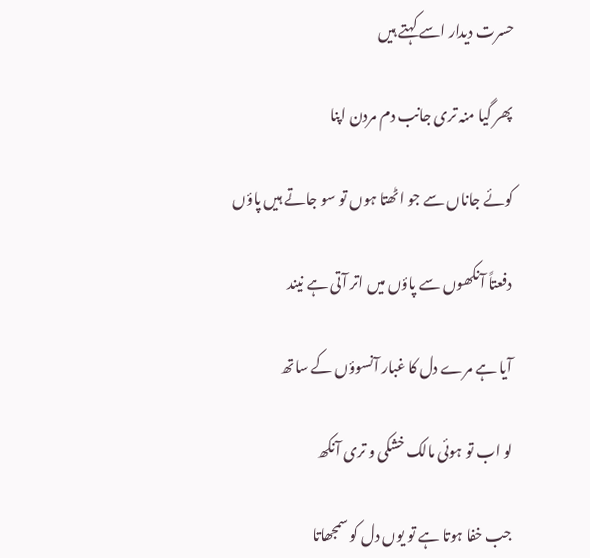حسرت دیدار اسے کہتے ہیں

پھر گیا منہ تری جانب دم مردن اپنا

کوئے جاناں سے جو اٹھتا ہوں تو سو جاتے ہیں پاؤں

دفعتاً آنکھوں سے پاؤں میں اتر آتی ہے نیند

آیا ہے مرے دل کا غبار آنسوؤں کے ساتھ

لو اب تو ہوئی مالک خشکی و تری آنکھ

جب خفا ہوتا ہے تو یوں دل کو سمجھاتا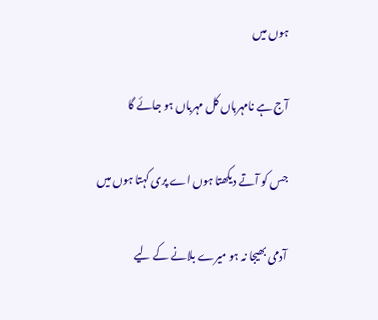ہوں میں

آج ہے نامہرباں کل مہرباں ہو جائے گا

جس کو آتے دیکھتا ہوں اے پری کہتا ہوں میں

آدمی بھیجا نہ ہو میرے بلانے کے لیے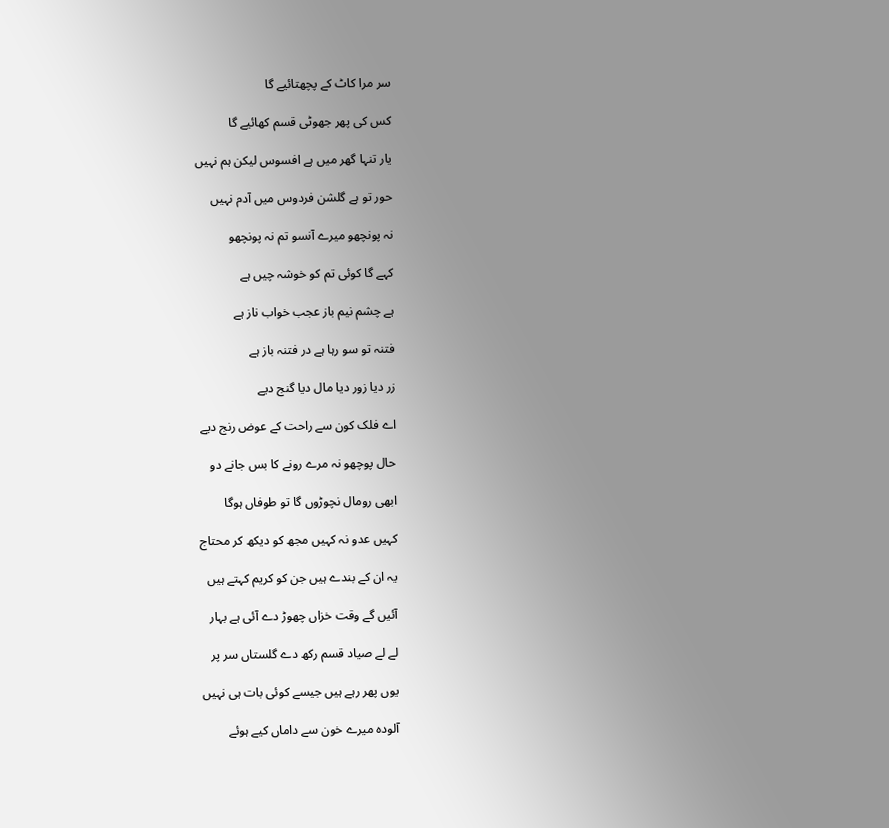سر مرا کاٹ کے پچھتائیے گا

کس کی پھر جھوٹی قسم کھائیے گا

یار تنہا گھر میں ہے افسوس لیکن ہم نہیں

حور تو ہے گلشن فردوس میں آدم نہیں

نہ پونچھو میرے آنسو تم نہ پونچھو

کہے گا کوئی تم کو خوشہ چیں ہے

ہے چشم نیم باز عجب خواب ناز ہے

فتنہ تو سو رہا ہے در فتنہ باز ہے

زر دیا زور دیا مال دیا گنج دیے

اے فلک کون سے راحت کے عوض رنج دیے

حال پوچھو نہ مرے رونے کا بس جانے دو

ابھی رومال نچوڑوں گا تو طوفاں ہوگا

کہیں عدو نہ کہیں مجھ کو دیکھ کر محتاج

یہ ان کے بندے ہیں جن کو کریم کہتے ہیں

آئیں گے وقت خزاں چھوڑ دے آئی ہے بہار

لے لے صیاد قسم رکھ دے گلستاں سر پر

یوں پھر رہے ہیں جیسے کوئی بات ہی نہیں

آلودہ میرے خون سے داماں کیے ہوئے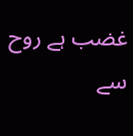غضب ہے روح سے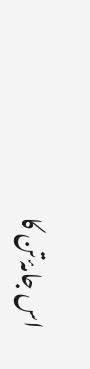اس جامۂ تن کا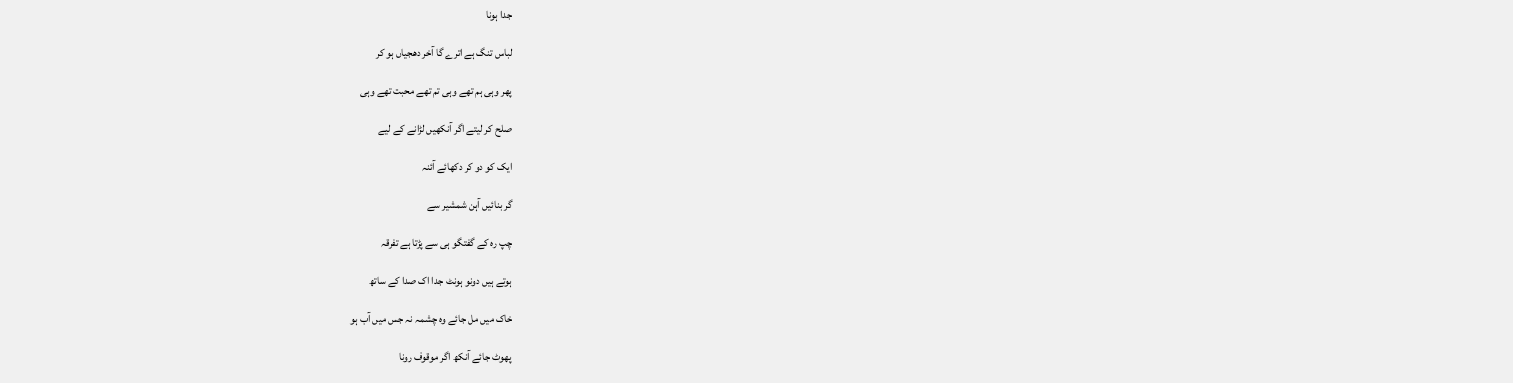جدا ہونا

لباس تنگ ہے اترے گا آخر دھجیاں ہو کر

پھر وہی ہم تھے وہی تم تھے محبت تھے وہی

صلح کر لیتے اگر آنکھیں لڑانے کے لیے

ایک کو دو کر دکھائے آئنہ

گر بنائیں آہن شمشیر سے

چپ رہ کے گفتگو ہی سے پڑتا ہے تفرقہ

ہوتے ہیں دونو ہونٹ جدا اک صدا کے ساتھ

خاک میں مل جائے وہ چشمہ نہ جس میں آب ہو

پھوٹ جائے آنکھ اگر موقوف رونا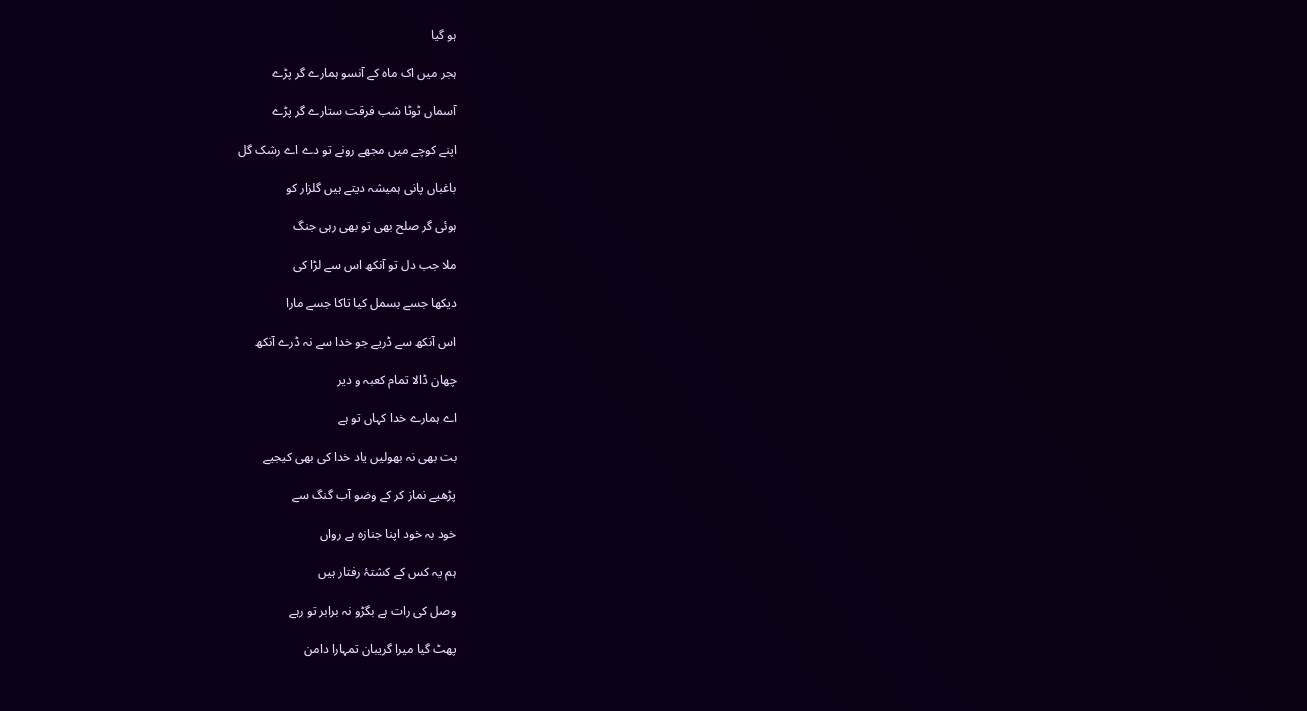ہو گیا

ہجر میں اک ماہ کے آنسو ہمارے گر پڑے

آسماں ٹوٹا شب فرقت ستارے گر پڑے

اپنے کوچے میں مجھے رونے تو دے اے رشک گل

باغباں پانی ہمیشہ دیتے ہیں گلزار کو

ہوئی گر صلح بھی تو بھی رہی جنگ

ملا جب دل تو آنکھ اس سے لڑا کی

دیکھا جسے بسمل کیا تاکا جسے مارا

اس آنکھ سے ڈریے جو خدا سے نہ ڈرے آنکھ

چھان ڈالا تمام کعبہ و دیر

اے ہمارے خدا کہاں تو ہے

بت بھی نہ بھولیں یاد خدا کی بھی کیجیے

پڑھیے نماز کر کے وضو آب گنگ سے

خود بہ خود اپنا جنازہ ہے رواں

ہم یہ کس کے کشتۂ رفتار ہیں

وصل کی رات ہے بگڑو نہ برابر تو رہے

پھٹ گیا میرا گریبان تمہارا دامن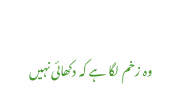وہ زخم لگا ہے کہ دکھائی نہیں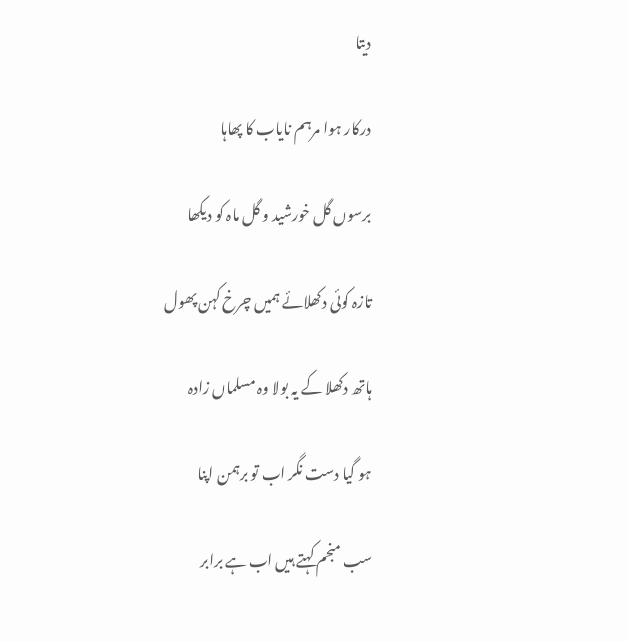دیتا

درکار ہوا مرہم نایاب کا پھاہا

برسوں گل خورشید و گل ماہ کو دیکھا

تازہ کوئی دکھلائے ہمیں چرخ کہن پھول

ہاتھ دکھلا کے یہ بولا وہ مسلماں زادہ

ہو گیا دست نگر اب تو برہمن اپنا

سب منجم کہتے ہیں اب ہے برابر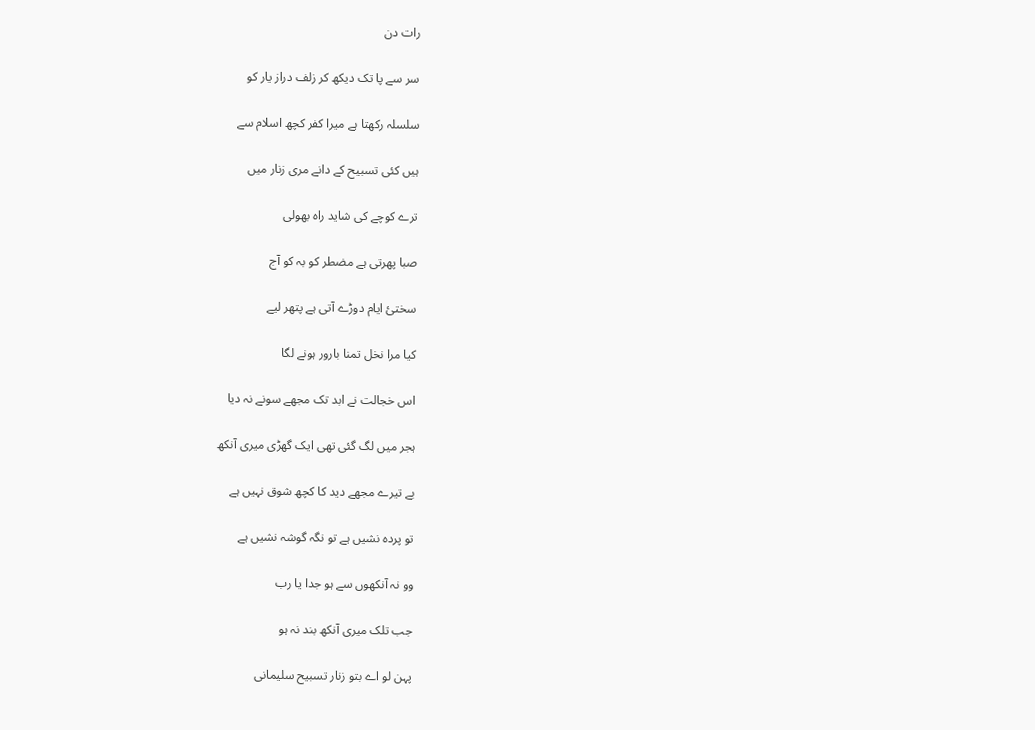رات دن

سر سے پا تک دیکھ کر زلف دراز یار کو

سلسلہ رکھتا ہے میرا کفر کچھ اسلام سے

ہیں کئی تسبیح کے دانے مری زنار میں

ترے کوچے کی شاید راہ بھولی

صبا پھرتی ہے مضطر کو بہ کو آج

سختیٔ ایام دوڑے آتی ہے پتھر لیے

کیا مرا نخل تمنا بارور ہونے لگا

اس خجالت نے ابد تک مجھے سونے نہ دیا

ہجر میں لگ گئی تھی ایک گھڑی میری آنکھ

بے تیرے مجھے دید کا کچھ شوق نہیں ہے

تو پردہ نشیں ہے تو نگہ گوشہ نشیں ہے

وو نہ آنکھوں سے ہو جدا یا رب

جب تلک میری آنکھ بند نہ ہو

پہن لو اے بتو زنار تسبیح سلیمانی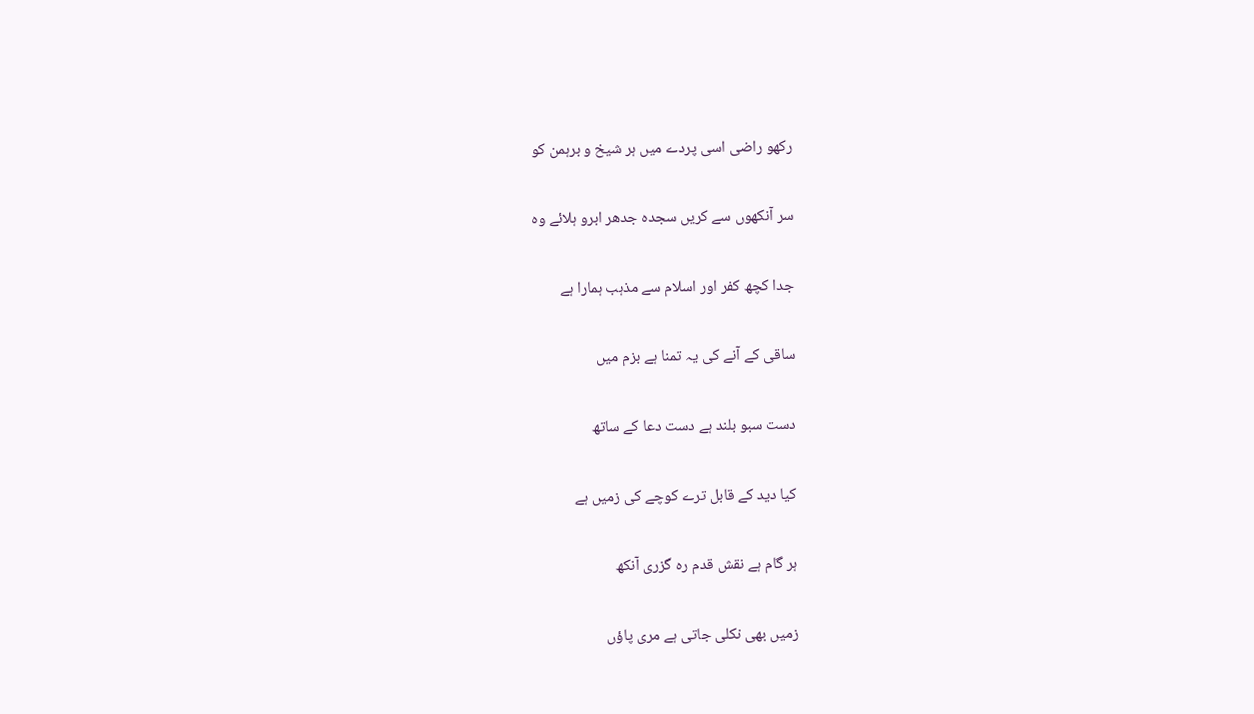رکھو راضی اسی پردے میں ہر شیخ و برہمن کو

سر آنکھوں سے کریں سجدہ جدھر ابرو ہلائے وہ

جدا کچھ کفر اور اسلام سے مذہب ہمارا ہے

ساقی کے آنے کی یہ تمنا ہے بزم میں

دست سبو بلند ہے دست دعا کے ساتھ

کیا دید کے قابل ترے کوچے کی زمیں ہے

ہر گام ہے نقش قدم رہ گزری آنکھ

زمیں بھی نکلی جاتی ہے مری پاؤں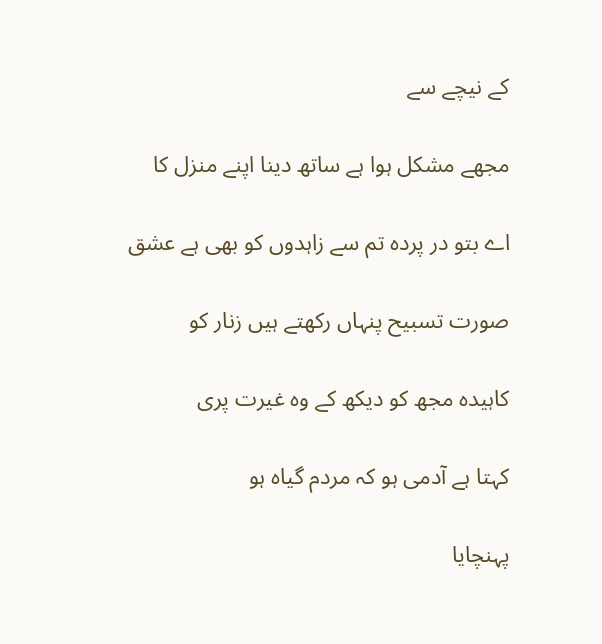کے نیچے سے

مجھے مشکل ہوا ہے ساتھ دینا اپنے منزل کا

اے بتو در پردہ تم سے زاہدوں کو بھی ہے عشق

صورت تسبیح پنہاں رکھتے ہیں زنار کو

کاہیدہ مجھ کو دیکھ کے وہ غیرت پری

کہتا ہے آدمی ہو کہ مردم گیاہ ہو

پہنچایا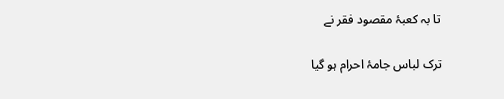تا بہ کعبۂ مقصود فقر نے

ترک لباس جامۂ احرام ہو گیا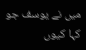میں نے یوسف جو کہا کیوں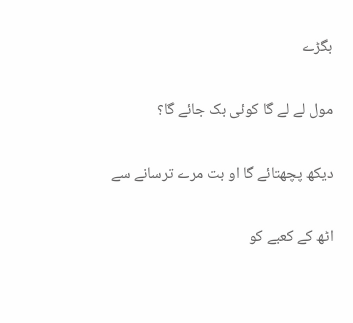بگڑے

مول لے لے گا کوئی بک جائے گا؟

دیکھ پچھتائے گا او بت مرے ترسانے سے

اٹھ کے کعبے کو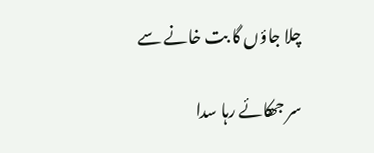چلا جاؤں گا بت خانے سے

سر جھکائے رہا سدا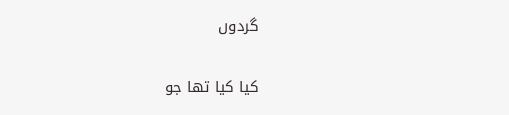گردوں

کیا کیا تھا جو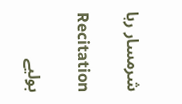شرمسار رہا

Recitation

بولیے